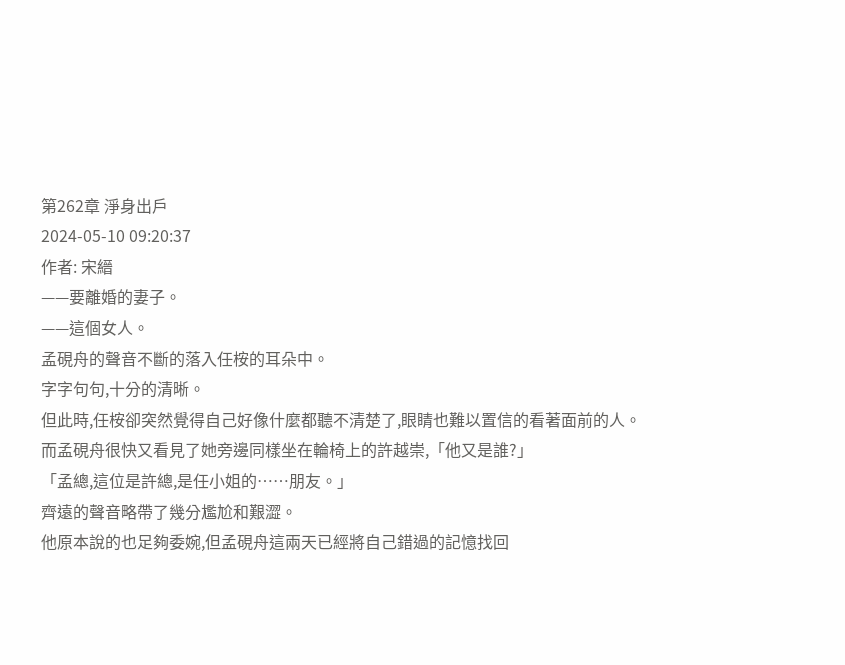第262章 淨身出戶
2024-05-10 09:20:37
作者: 宋縉
——要離婚的妻子。
——這個女人。
孟硯舟的聲音不斷的落入任桉的耳朵中。
字字句句,十分的清晰。
但此時,任桉卻突然覺得自己好像什麼都聽不清楚了,眼睛也難以置信的看著面前的人。
而孟硯舟很快又看見了她旁邊同樣坐在輪椅上的許越崇,「他又是誰?」
「孟總,這位是許總,是任小姐的……朋友。」
齊遠的聲音略帶了幾分尷尬和艱澀。
他原本說的也足夠委婉,但孟硯舟這兩天已經將自己錯過的記憶找回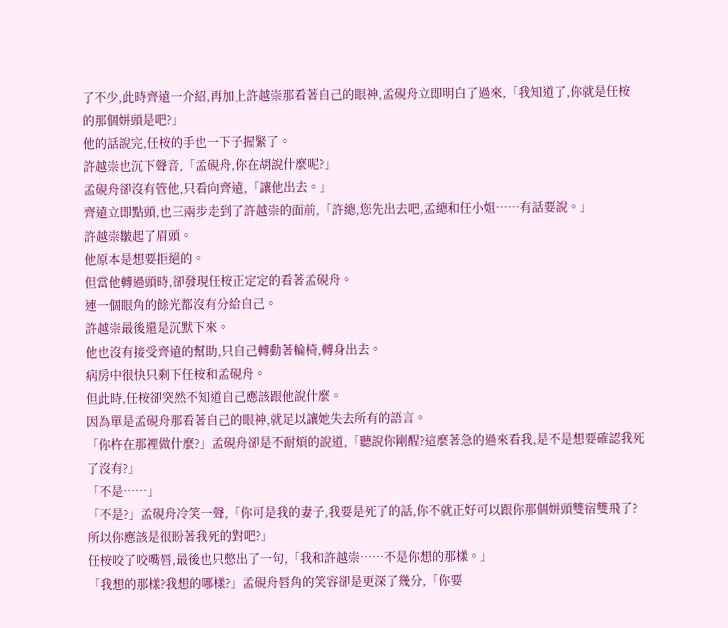了不少,此時齊遠一介紹,再加上許越崇那看著自己的眼神,孟硯舟立即明白了過來,「我知道了,你就是任桉的那個姘頭是吧?」
他的話說完,任桉的手也一下子握緊了。
許越崇也沉下聲音,「孟硯舟,你在胡說什麼呢?」
孟硯舟卻沒有管他,只看向齊遠,「讓他出去。」
齊遠立即點頭,也三兩步走到了許越崇的面前,「許總,您先出去吧,孟總和任小姐……有話要說。」
許越崇皺起了眉頭。
他原本是想要拒絕的。
但當他轉過頭時,卻發現任桉正定定的看著孟硯舟。
連一個眼角的餘光都沒有分給自己。
許越崇最後還是沉默下來。
他也沒有接受齊遠的幫助,只自己轉動著輪椅,轉身出去。
病房中很快只剩下任桉和孟硯舟。
但此時,任桉卻突然不知道自己應該跟他說什麼。
因為單是孟硯舟那看著自己的眼神,就足以讓她失去所有的語言。
「你杵在那裡做什麼?」孟硯舟卻是不耐煩的說道,「聽說你剛醒?這麼著急的過來看我,是不是想要確認我死了沒有?」
「不是……」
「不是?」孟硯舟冷笑一聲,「你可是我的妻子,我要是死了的話,你不就正好可以跟你那個姘頭雙宿雙飛了?所以你應該是很盼著我死的對吧?」
任桉咬了咬嘴唇,最後也只憋出了一句,「我和許越崇……不是你想的那樣。」
「我想的那樣?我想的哪樣?」孟硯舟唇角的笑容卻是更深了幾分,「你要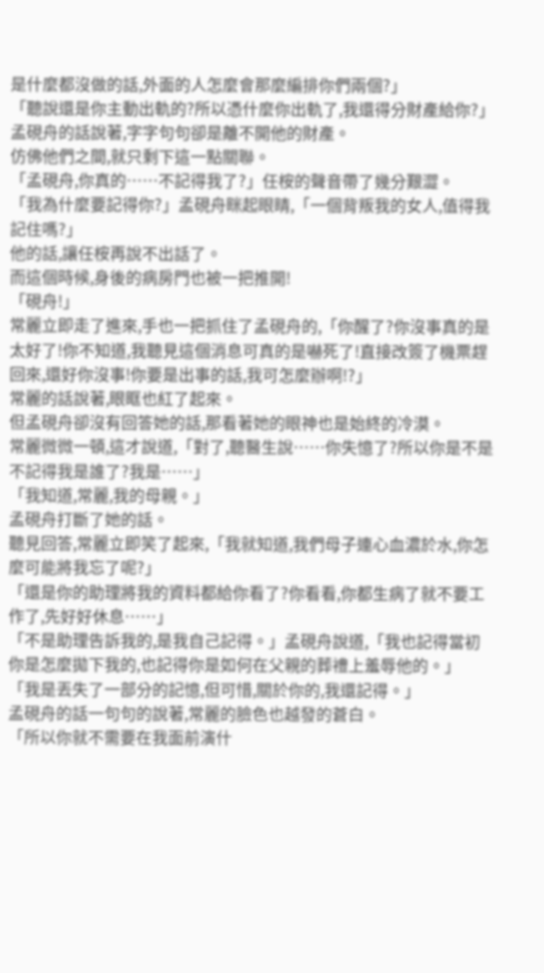是什麼都沒做的話,外面的人怎麼會那麼編排你們兩個?」
「聽說還是你主動出軌的?所以憑什麼你出軌了,我還得分財產給你?」
孟硯舟的話說著,字字句句卻是離不開他的財產。
仿佛他們之間,就只剩下這一點關聯。
「孟硯舟,你真的……不記得我了?」任桉的聲音帶了幾分艱澀。
「我為什麼要記得你?」孟硯舟眯起眼睛,「一個背叛我的女人,值得我記住嗎?」
他的話,讓任桉再說不出話了。
而這個時候,身後的病房門也被一把推開!
「硯舟!」
常麗立即走了進來,手也一把抓住了孟硯舟的,「你醒了?你沒事真的是太好了!你不知道,我聽見這個消息可真的是嚇死了!直接改簽了機票趕回來,還好你沒事!你要是出事的話,我可怎麼辦啊!?」
常麗的話說著,眼眶也紅了起來。
但孟硯舟卻沒有回答她的話,那看著她的眼神也是始終的冷漠。
常麗微微一頓,這才說道,「對了,聽醫生說……你失憶了?所以你是不是不記得我是誰了?我是……」
「我知道,常麗,我的母親。」
孟硯舟打斷了她的話。
聽見回答,常麗立即笑了起來,「我就知道,我們母子連心血濃於水,你怎麼可能將我忘了呢?」
「還是你的助理將我的資料都給你看了?你看看,你都生病了就不要工作了,先好好休息……」
「不是助理告訴我的,是我自己記得。」孟硯舟說道,「我也記得當初你是怎麼拋下我的,也記得你是如何在父親的葬禮上羞辱他的。」
「我是丟失了一部分的記憶,但可惜,關於你的,我還記得。」
孟硯舟的話一句句的說著,常麗的臉色也越發的蒼白。
「所以你就不需要在我面前演什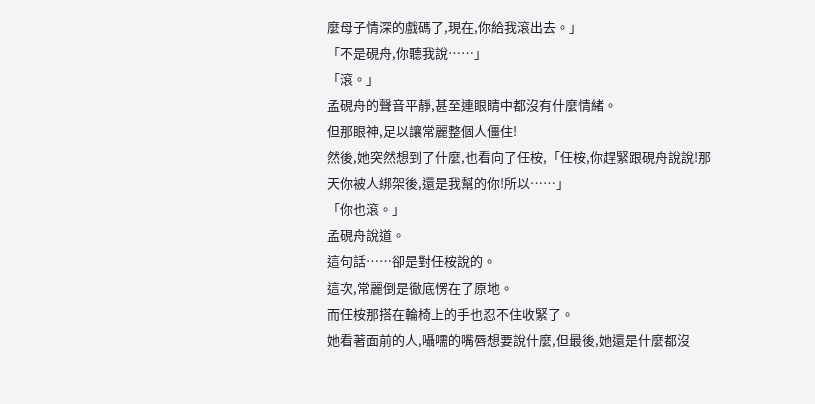麼母子情深的戲碼了,現在,你給我滾出去。」
「不是硯舟,你聽我說……」
「滾。」
孟硯舟的聲音平靜,甚至連眼睛中都沒有什麼情緒。
但那眼神,足以讓常麗整個人僵住!
然後,她突然想到了什麼,也看向了任桉,「任桉,你趕緊跟硯舟說說!那天你被人綁架後,還是我幫的你!所以……」
「你也滾。」
孟硯舟說道。
這句話……卻是對任桉說的。
這次,常麗倒是徹底愣在了原地。
而任桉那搭在輪椅上的手也忍不住收緊了。
她看著面前的人,囁嚅的嘴唇想要說什麼,但最後,她還是什麼都沒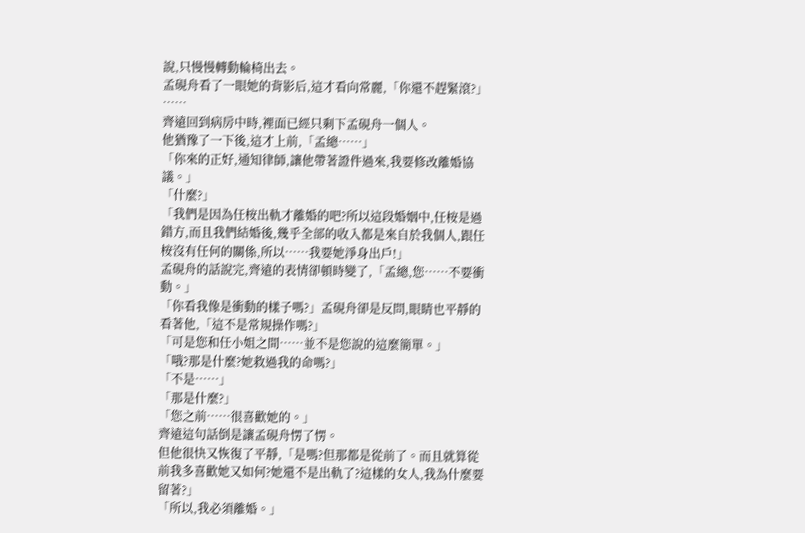說,只慢慢轉動輪椅出去。
孟硯舟看了一眼她的背影后,這才看向常麗,「你還不趕緊滾?」
……
齊遠回到病房中時,裡面已經只剩下孟硯舟一個人。
他猶豫了一下後,這才上前,「孟總……」
「你來的正好,通知律師,讓他帶著證件過來,我要修改離婚協議。」
「什麼?」
「我們是因為任桉出軌才離婚的吧?所以這段婚姻中,任桉是過錯方,而且我們結婚後,幾乎全部的收入都是來自於我個人,跟任桉沒有任何的關係,所以……我要她淨身出戶!」
孟硯舟的話說完,齊遠的表情卻頓時變了,「孟總,您……不要衝動。」
「你看我像是衝動的樣子嗎?」孟硯舟卻是反問,眼睛也平靜的看著他,「這不是常規操作嗎?」
「可是您和任小姐之間……並不是您說的這麼簡單。」
「哦?那是什麼?她救過我的命嗎?」
「不是……」
「那是什麼?」
「您之前……很喜歡她的。」
齊遠這句話倒是讓孟硯舟愣了愣。
但他很快又恢復了平靜,「是嗎?但那都是從前了。而且就算從前我多喜歡她又如何?她還不是出軌了?這樣的女人,我為什麼要留著?」
「所以,我必須離婚。」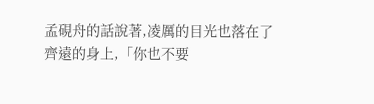孟硯舟的話說著,凌厲的目光也落在了齊遠的身上,「你也不要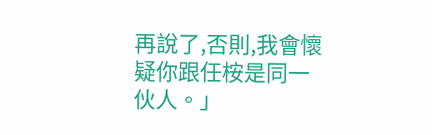再說了,否則,我會懷疑你跟任桉是同一伙人。」